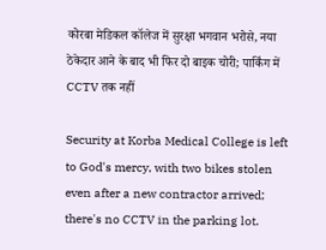कोरबा मेडिकल कॉलेज में सुरक्षा भगवान भरोसे, नया ठेकेदार आने के बाद भी फिर दो बाइक चोरी; पार्किंग में CCTV तक नहीं

Security at Korba Medical College is left to God's mercy, with two bikes stolen even after a new contractor arrived; there's no CCTV in the parking lot.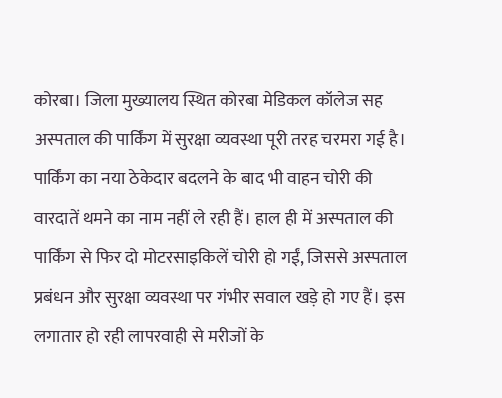कोरबा। जिला मुख्यालय स्थित कोरबा मेडिकल कॉलेज सह अस्पताल की पार्किंग में सुरक्षा व्यवस्था पूरी तरह चरमरा गई है। पार्किंग का नया ठेकेदार बदलने के बाद भी वाहन चोरी की वारदातें थमने का नाम नहीं ले रही हैं। हाल ही में अस्पताल की पार्किंग से फिर दो मोटरसाइकिलें चोरी हो गईं, जिससे अस्पताल प्रबंधन और सुरक्षा व्यवस्था पर गंभीर सवाल खड़े हो गए हैं। इस लगातार हो रही लापरवाही से मरीजों के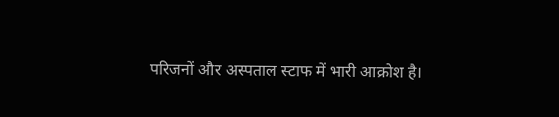परिजनों और अस्पताल स्टाफ में भारी आक्रोश है।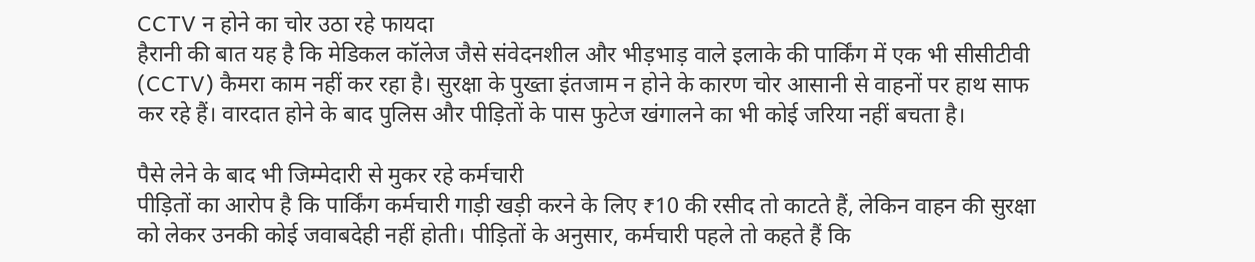CCTV न होने का चोर उठा रहे फायदा
हैरानी की बात यह है कि मेडिकल कॉलेज जैसे संवेदनशील और भीड़भाड़ वाले इलाके की पार्किंग में एक भी सीसीटीवी (CCTV) कैमरा काम नहीं कर रहा है। सुरक्षा के पुख्ता इंतजाम न होने के कारण चोर आसानी से वाहनों पर हाथ साफ कर रहे हैं। वारदात होने के बाद पुलिस और पीड़ितों के पास फुटेज खंगालने का भी कोई जरिया नहीं बचता है।

पैसे लेने के बाद भी जिम्मेदारी से मुकर रहे कर्मचारी
पीड़ितों का आरोप है कि पार्किंग कर्मचारी गाड़ी खड़ी करने के लिए ₹10 की रसीद तो काटते हैं, लेकिन वाहन की सुरक्षा को लेकर उनकी कोई जवाबदेही नहीं होती। पीड़ितों के अनुसार, कर्मचारी पहले तो कहते हैं कि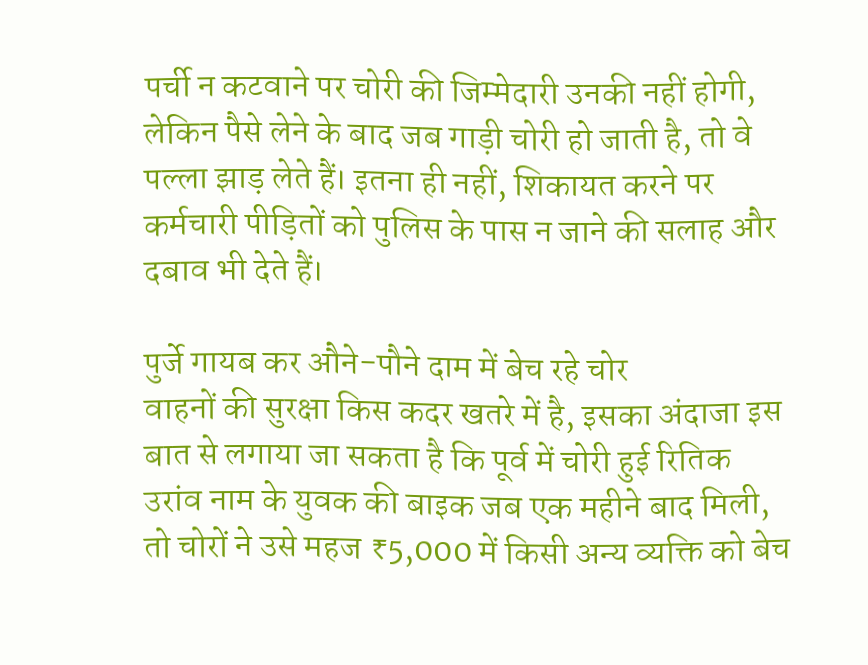पर्ची न कटवाने पर चोरी की जिम्मेदारी उनकी नहीं होगी, लेकिन पैसे लेने के बाद जब गाड़ी चोरी हो जाती है, तो वे पल्ला झाड़ लेते हैं। इतना ही नहीं, शिकायत करने पर कर्मचारी पीड़ितों को पुलिस के पास न जाने की सलाह और दबाव भी देते हैं।

पुर्जे गायब कर औने-पौने दाम में बेच रहे चोर
वाहनों की सुरक्षा किस कदर खतरे में है, इसका अंदाजा इस बात से लगाया जा सकता है कि पूर्व में चोरी हुई रितिक उरांव नाम के युवक की बाइक जब एक महीने बाद मिली, तो चोरों ने उसे महज ₹5,000 में किसी अन्य व्यक्ति को बेच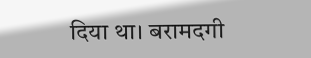दिया था। बरामदगी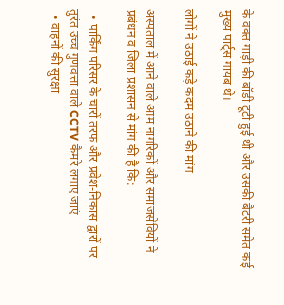के वक्त गाड़ी की बॉडी टूटी हुई थी और उसकी बैटरी समेत कई मुख्य पार्ट्स गायब थे।

लोगों ने उठाई कड़े कदम उठाने की मांग

अस्पताल में आने वाले आम नागरिकों और समाजसेवियों ने प्रबंधन व जिला प्रशासन से मांग की है कि:

  • पार्किंग परिसर के चारों तरफ और प्रवेश-निकास द्वारों पर तुरंत उच्च गुणवत्ता वाले CCTV कैमरे लगाए जाएं
  • वाहनों की सुरक्षा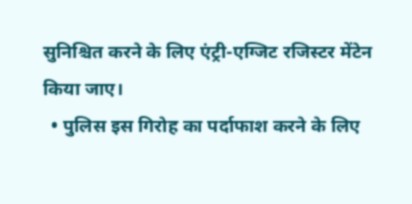सुनिश्चित करने के लिए एंट्री-एग्जिट रजिस्टर मेंटेन किया जाए।
  • पुलिस इस गिरोह का पर्दाफाश करने के लिए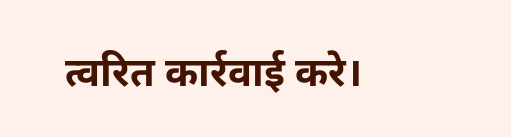त्वरित कार्रवाई करे।